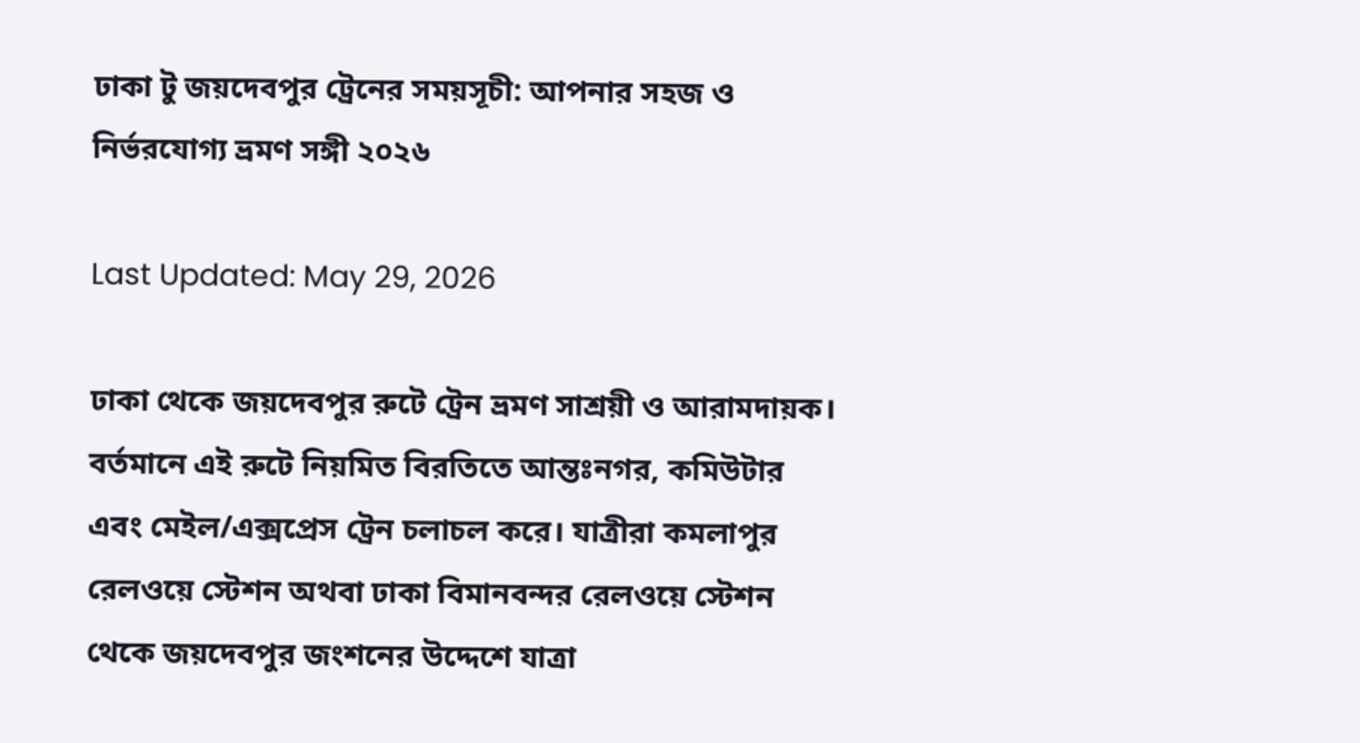ঢাকা টু জয়দেবপুর ট্রেনের সময়সূচী: আপনার সহজ ও নির্ভরযোগ্য ভ্রমণ সঙ্গী ২০২৬

Last Updated: May 29, 2026

ঢাকা থেকে জয়দেবপুর রুটে ট্রেন ভ্রমণ সাশ্রয়ী ও আরামদায়ক। বর্তমানে এই রুটে নিয়মিত বিরতিতে আন্তঃনগর, কমিউটার এবং মেইল/এক্সপ্রেস ট্রেন চলাচল করে। যাত্রীরা কমলাপুর রেলওয়ে স্টেশন অথবা ঢাকা বিমানবন্দর রেলওয়ে স্টেশন থেকে জয়দেবপুর জংশনের উদ্দেশে যাত্রা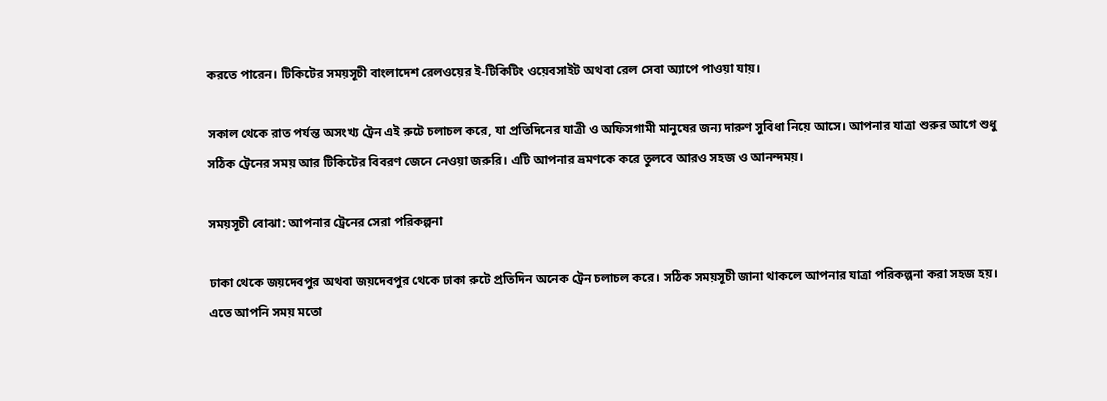করতে পারেন। টিকিটের সময়সূচী বাংলাদেশ রেলওয়ের ই-টিকিটিং ওয়েবসাইট অথবা রেল সেবা অ্যাপে পাওয়া যায়।

সকাল থেকে রাত পর্যন্ত অসংখ্য ট্রেন এই রুটে চলাচল করে, যা প্রতিদিনের যাত্রী ও অফিসগামী মানুষের জন্য দারুণ সুবিধা নিয়ে আসে। আপনার যাত্রা শুরুর আগে শুধু সঠিক ট্রেনের সময় আর টিকিটের বিবরণ জেনে নেওয়া জরুরি। এটি আপনার ভ্রমণকে করে তুলবে আরও সহজ ও আনন্দময়।

সময়সূচী বোঝা: আপনার ট্রেনের সেরা পরিকল্পনা

ঢাকা থেকে জয়দেবপুর অথবা জয়দেবপুর থেকে ঢাকা রুটে প্রতিদিন অনেক ট্রেন চলাচল করে। সঠিক সময়সূচী জানা থাকলে আপনার যাত্রা পরিকল্পনা করা সহজ হয়। এতে আপনি সময় মতো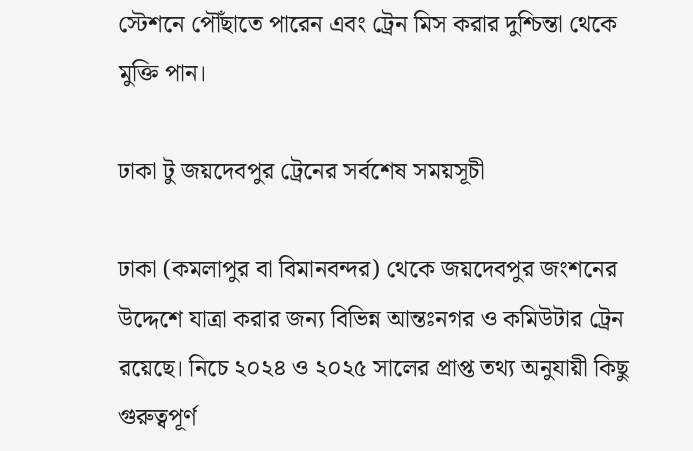স্টেশনে পৌঁছাতে পারেন এবং ট্রেন মিস করার দুশ্চিন্তা থেকে মুক্তি পান।

ঢাকা টু জয়দেবপুর ট্রেনের সর্বশেষ সময়সূচী

ঢাকা (কমলাপুর বা বিমানবন্দর) থেকে জয়দেবপুর জংশনের উদ্দেশে যাত্রা করার জন্য বিভিন্ন আন্তঃনগর ও কমিউটার ট্রেন রয়েছে। নিচে ২০২৪ ও ২০২৫ সালের প্রাপ্ত তথ্য অনুযায়ী কিছু গুরুত্বপূর্ণ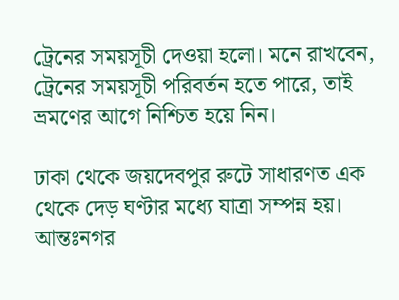ট্রেনের সময়সূচী দেওয়া হলো। মনে রাখবেন, ট্রেনের সময়সূচী পরিবর্তন হতে পারে, তাই ভ্রমণের আগে নিশ্চিত হয়ে নিন।

ঢাকা থেকে জয়দেবপুর রুটে সাধারণত এক থেকে দেড় ঘণ্টার মধ্যে যাত্রা সম্পন্ন হয়। আন্তঃনগর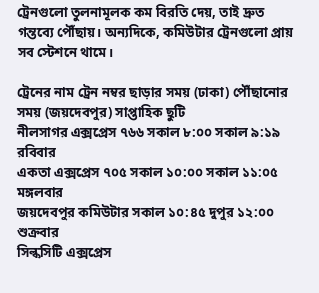ট্রেনগুলো তুলনামূলক কম বিরতি দেয়, তাই দ্রুত গন্তব্যে পৌঁছায়। অন্যদিকে, কমিউটার ট্রেনগুলো প্রায় সব স্টেশনে থামে।

ট্রেনের নাম ট্রেন নম্বর ছাড়ার সময় (ঢাকা) পৌঁছানোর সময় (জয়দেবপুর) সাপ্তাহিক ছুটি
নীলসাগর এক্সপ্রেস ৭৬৬ সকাল ৮:০০ সকাল ৯:১৯ রবিবার
একতা এক্সপ্রেস ৭০৫ সকাল ১০:০০ সকাল ১১:০৫ মঙ্গলবার
জয়দেবপুর কমিউটার সকাল ১০:৪৫ দুপুর ১২:০০ শুক্রবার
সিল্কসিটি এক্সপ্রেস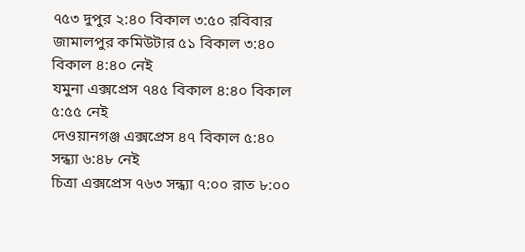৭৫৩ দুপুর ২:৪০ বিকাল ৩:৫০ রবিবার
জামালপুর কমিউটার ৫১ বিকাল ৩:৪০ বিকাল ৪:৪০ নেই
যমুনা এক্সপ্রেস ৭৪৫ বিকাল ৪:৪০ বিকাল ৫:৫৫ নেই
দেওয়ানগঞ্জ এক্সপ্রেস ৪৭ বিকাল ৫:৪০ সন্ধ্যা ৬:৪৮ নেই
চিত্রা এক্সপ্রেস ৭৬৩ সন্ধ্যা ৭:০০ রাত ৮:০০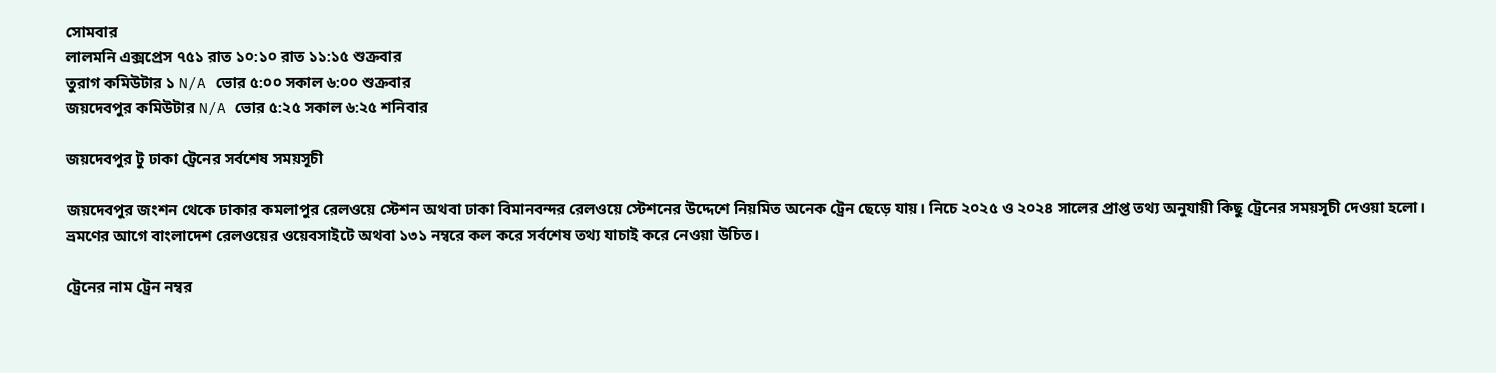সোমবার
লালমনি এক্সপ্রেস ৭৫১ রাত ১০:১০ রাত ১১:১৫ শুক্রবার
তুরাগ কমিউটার ১ N/A ভোর ৫:০০ সকাল ৬:০০ শুক্রবার
জয়দেবপুর কমিউটার N/A ভোর ৫:২৫ সকাল ৬:২৫ শনিবার

জয়দেবপুর টু ঢাকা ট্রেনের সর্বশেষ সময়সূচী

জয়দেবপুর জংশন থেকে ঢাকার কমলাপুর রেলওয়ে স্টেশন অথবা ঢাকা বিমানবন্দর রেলওয়ে স্টেশনের উদ্দেশে নিয়মিত অনেক ট্রেন ছেড়ে যায়। নিচে ২০২৫ ও ২০২৪ সালের প্রাপ্ত তথ্য অনুযায়ী কিছু ট্রেনের সময়সূচী দেওয়া হলো। ভ্রমণের আগে বাংলাদেশ রেলওয়ের ওয়েবসাইটে অথবা ১৩১ নম্বরে কল করে সর্বশেষ তথ্য যাচাই করে নেওয়া উচিত।

ট্রেনের নাম ট্রেন নম্বর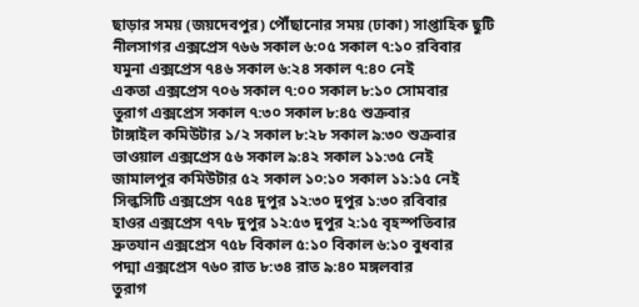ছাড়ার সময় (জয়দেবপুর) পৌঁছানোর সময় (ঢাকা) সাপ্তাহিক ছুটি
নীলসাগর এক্সপ্রেস ৭৬৬ সকাল ৬:০৫ সকাল ৭:১০ রবিবার
যমুনা এক্সপ্রেস ৭৪৬ সকাল ৬:২৪ সকাল ৭:৪০ নেই
একতা এক্সপ্রেস ৭০৬ সকাল ৭:০০ সকাল ৮:১০ সোমবার
তুরাগ এক্সপ্রেস সকাল ৭:৩০ সকাল ৮:৪৫ শুক্রবার
টাঙ্গাইল কমিউটার ১/২ সকাল ৮:২৮ সকাল ৯:৩০ শুক্রবার
ভাওয়াল এক্সপ্রেস ৫৬ সকাল ৯:৪২ সকাল ১১:৩৫ নেই
জামালপুর কমিউটার ৫২ সকাল ১০:১০ সকাল ১১:১৫ নেই
সিল্কসিটি এক্সপ্রেস ৭৫৪ দুপুর ১২:৩০ দুপুর ১:৩০ রবিবার
হাওর এক্সপ্রেস ৭৭৮ দুপুর ১২:৫৩ দুপুর ২:১৫ বৃহস্পতিবার
দ্রুতযান এক্সপ্রেস ৭৫৮ বিকাল ৫:১০ বিকাল ৬:১০ বুধবার
পদ্মা এক্সপ্রেস ৭৬০ রাত ৮:৩৪ রাত ৯:৪০ মঙ্গলবার
তুরাগ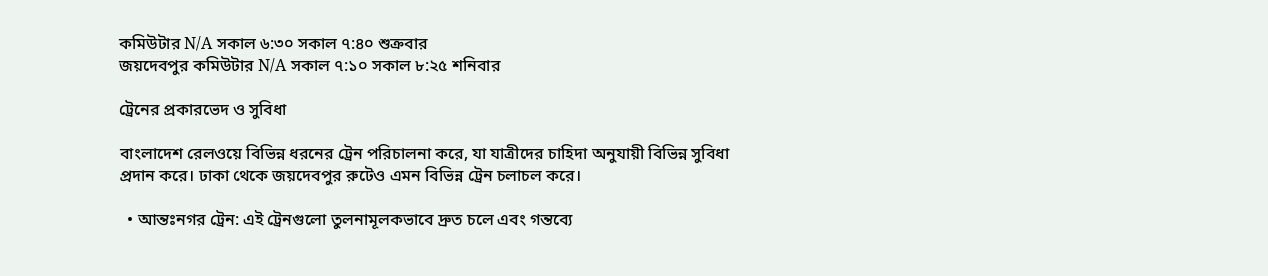কমিউটার N/A সকাল ৬:৩০ সকাল ৭:৪০ শুক্রবার
জয়দেবপুর কমিউটার N/A সকাল ৭:১০ সকাল ৮:২৫ শনিবার

ট্রেনের প্রকারভেদ ও সুবিধা

বাংলাদেশ রেলওয়ে বিভিন্ন ধরনের ট্রেন পরিচালনা করে, যা যাত্রীদের চাহিদা অনুযায়ী বিভিন্ন সুবিধা প্রদান করে। ঢাকা থেকে জয়দেবপুর রুটেও এমন বিভিন্ন ট্রেন চলাচল করে।

  • আন্তঃনগর ট্রেন: এই ট্রেনগুলো তুলনামূলকভাবে দ্রুত চলে এবং গন্তব্যে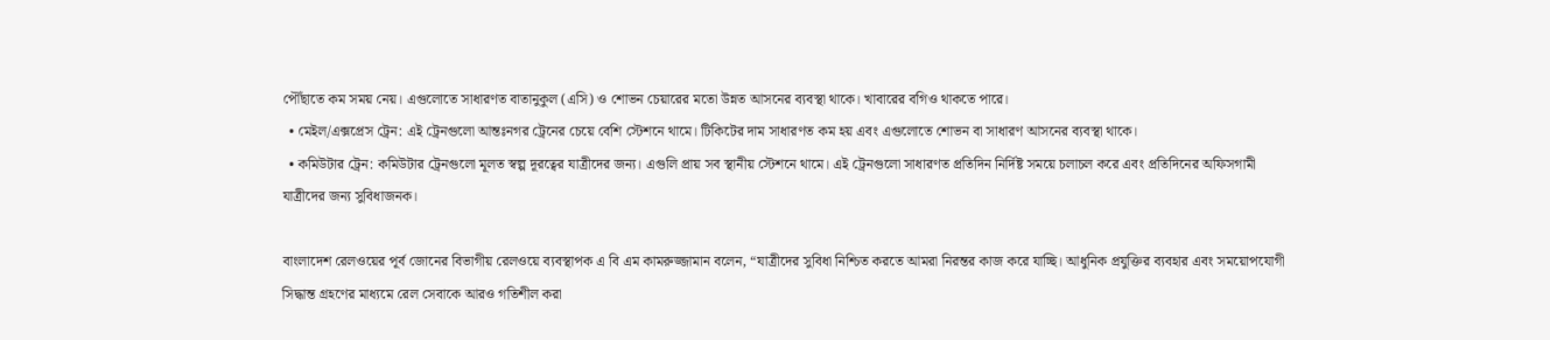পৌঁছাতে কম সময় নেয়। এগুলোতে সাধারণত বাতানুকুল (এসি) ও শোভন চেয়ারের মতো উন্নত আসনের ব্যবস্থা থাকে। খাবারের বগিও থাকতে পারে।
  • মেইল/এক্সপ্রেস ট্রেন: এই ট্রেনগুলো আন্তঃনগর ট্রেনের চেয়ে বেশি স্টেশনে থামে। টিকিটের দাম সাধারণত কম হয় এবং এগুলোতে শোভন বা সাধারণ আসনের ব্যবস্থা থাকে।
  • কমিউটার ট্রেন: কমিউটার ট্রেনগুলো মূলত স্বল্প দূরত্বের যাত্রীদের জন্য। এগুলি প্রায় সব স্থানীয় স্টেশনে থামে। এই ট্রেনগুলো সাধারণত প্রতিদিন নির্দিষ্ট সময়ে চলাচল করে এবং প্রতিদিনের অফিসগামী যাত্রীদের জন্য সুবিধাজনক।

বাংলাদেশ রেলওয়ের পূর্ব জোনের বিভাগীয় রেলওয়ে ব্যবস্থাপক এ বি এম কামরুজ্জামান বলেন, “যাত্রীদের সুবিধা নিশ্চিত করতে আমরা নিরন্তর কাজ করে যাচ্ছি। আধুনিক প্রযুক্তির ব্যবহার এবং সময়োপযোগী সিদ্ধান্ত গ্রহণের মাধ্যমে রেল সেবাকে আরও গতিশীল করা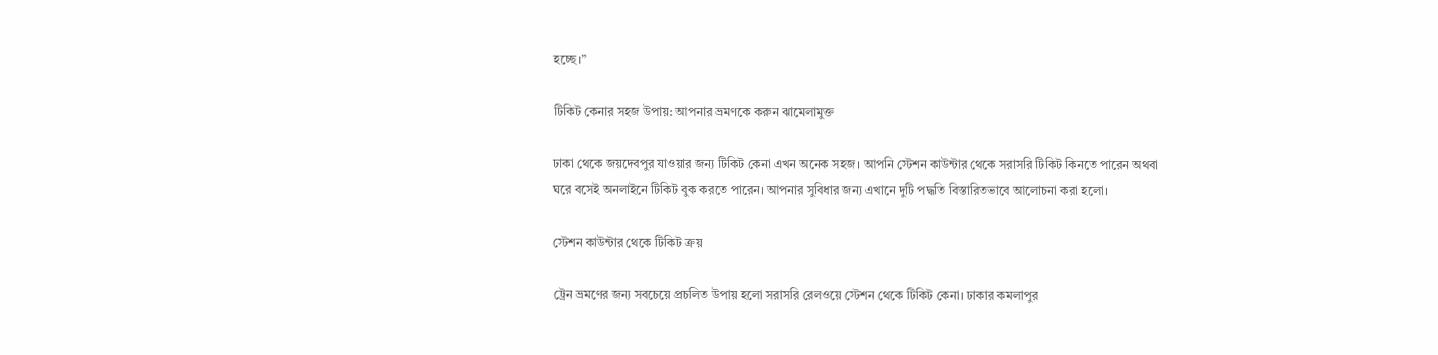হচ্ছে।”

টিকিট কেনার সহজ উপায়: আপনার ভ্রমণকে করুন ঝামেলামুক্ত

ঢাকা থেকে জয়দেবপুর যাওয়ার জন্য টিকিট কেনা এখন অনেক সহজ। আপনি স্টেশন কাউন্টার থেকে সরাসরি টিকিট কিনতে পারেন অথবা ঘরে বসেই অনলাইনে টিকিট বুক করতে পারেন। আপনার সুবিধার জন্য এখানে দুটি পদ্ধতি বিস্তারিতভাবে আলোচনা করা হলো।

স্টেশন কাউন্টার থেকে টিকিট ক্রয়

ট্রেন ভ্রমণের জন্য সবচেয়ে প্রচলিত উপায় হলো সরাসরি রেলওয়ে স্টেশন থেকে টিকিট কেনা। ঢাকার কমলাপুর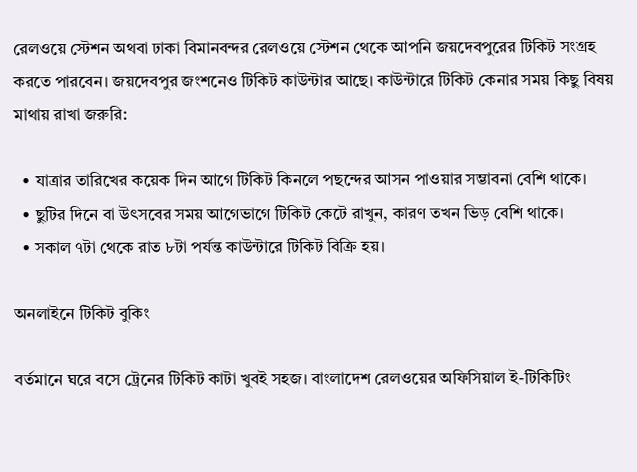রেলওয়ে স্টেশন অথবা ঢাকা বিমানবন্দর রেলওয়ে স্টেশন থেকে আপনি জয়দেবপুরের টিকিট সংগ্রহ করতে পারবেন। জয়দেবপুর জংশনেও টিকিট কাউন্টার আছে। কাউন্টারে টিকিট কেনার সময় কিছু বিষয় মাথায় রাখা জরুরি:

  • যাত্রার তারিখের কয়েক দিন আগে টিকিট কিনলে পছন্দের আসন পাওয়ার সম্ভাবনা বেশি থাকে।
  • ছুটির দিনে বা উৎসবের সময় আগেভাগে টিকিট কেটে রাখুন, কারণ তখন ভিড় বেশি থাকে।
  • সকাল ৭টা থেকে রাত ৮টা পর্যন্ত কাউন্টারে টিকিট বিক্রি হয়।

অনলাইনে টিকিট বুকিং

বর্তমানে ঘরে বসে ট্রেনের টিকিট কাটা খুবই সহজ। বাংলাদেশ রেলওয়ের অফিসিয়াল ই-টিকিটিং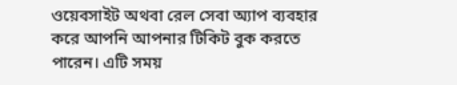ওয়েবসাইট অথবা রেল সেবা অ্যাপ ব্যবহার করে আপনি আপনার টিকিট বুক করতে পারেন। এটি সময়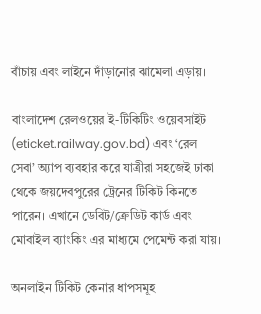বাঁচায় এবং লাইনে দাঁড়ানোর ঝামেলা এড়ায়।

বাংলাদেশ রেলওয়ের ই-টিকিটিং ওয়েবসাইট (eticket.railway.gov.bd) এবং ‘রেল সেবা’ অ্যাপ ব্যবহার করে যাত্রীরা সহজেই ঢাকা থেকে জয়দেবপুরের ট্রেনের টিকিট কিনতে পারেন। এখানে ডেবিট/ক্রেডিট কার্ড এবং মোবাইল ব্যাংকিং এর মাধ্যমে পেমেন্ট করা যায়।

অনলাইন টিকিট কেনার ধাপসমূহ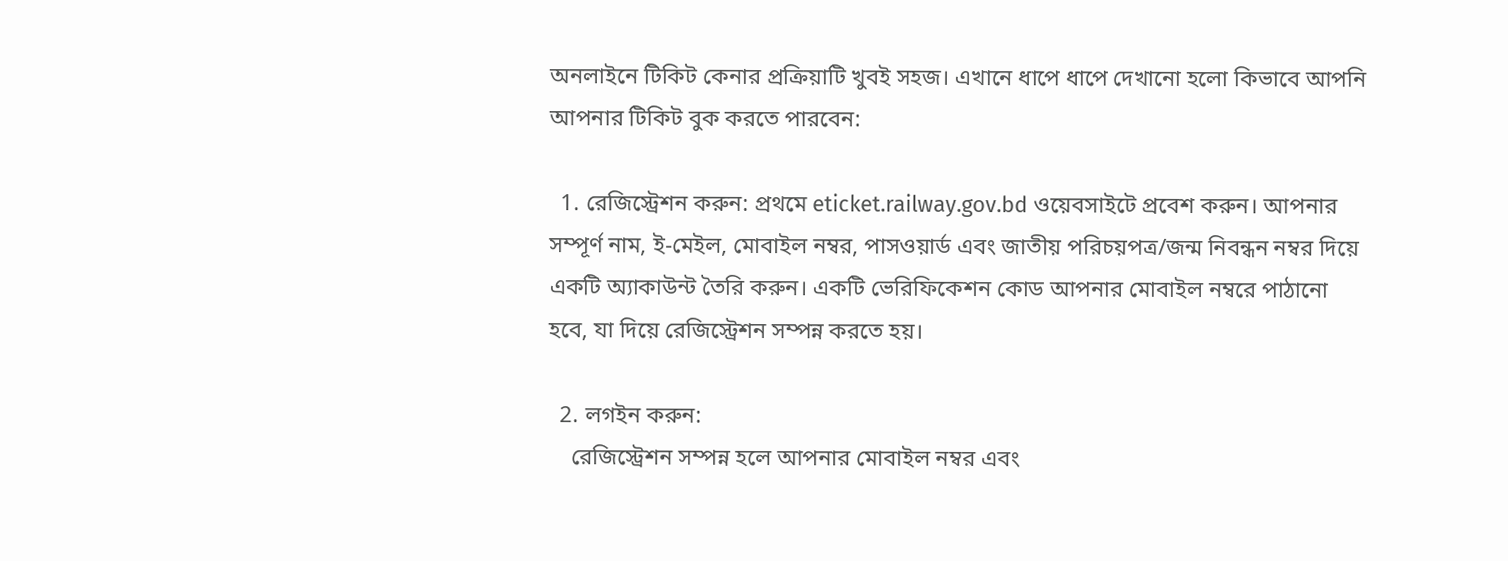অনলাইনে টিকিট কেনার প্রক্রিয়াটি খুবই সহজ। এখানে ধাপে ধাপে দেখানো হলো কিভাবে আপনি আপনার টিকিট বুক করতে পারবেন:

  1. রেজিস্ট্রেশন করুন: প্রথমে eticket.railway.gov.bd ওয়েবসাইটে প্রবেশ করুন। আপনার সম্পূর্ণ নাম, ই-মেইল, মোবাইল নম্বর, পাসওয়ার্ড এবং জাতীয় পরিচয়পত্র/জন্ম নিবন্ধন নম্বর দিয়ে একটি অ্যাকাউন্ট তৈরি করুন। একটি ভেরিফিকেশন কোড আপনার মোবাইল নম্বরে পাঠানো হবে, যা দিয়ে রেজিস্ট্রেশন সম্পন্ন করতে হয়।

  2. লগইন করুন:
    রেজিস্ট্রেশন সম্পন্ন হলে আপনার মোবাইল নম্বর এবং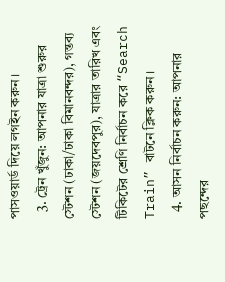পাসওয়ার্ড দিয়ে লগইন করুন।
  3. ট্রেন খুঁজুন: আপনার যাত্রা শুরুর স্টেশন (ঢাকা/ঢাকা বিমানবন্দর), গন্তব্য স্টেশন (জয়দেবপুর), যাত্রার তারিখ এবং টিকিটের শ্রেণি নির্বাচন করে “Search Train” বাটনে ক্লিক করুন।
  4. আসন নির্বাচন করুন: আপনার পছন্দের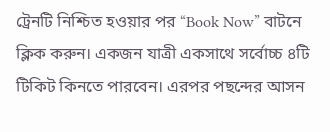ট্রেনটি নিশ্চিত হওয়ার পর “Book Now” বাটনে ক্লিক করুন। একজন যাত্রী একসাথে সর্বোচ্চ ৪টি টিকিট কিনতে পারবেন। এরপর পছন্দের আসন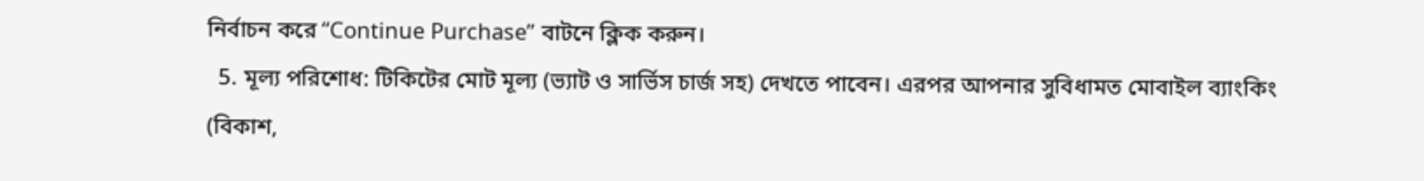নির্বাচন করে “Continue Purchase” বাটনে ক্লিক করুন।
  5. মূল্য পরিশোধ: টিকিটের মোট মূল্য (ভ্যাট ও সার্ভিস চার্জ সহ) দেখতে পাবেন। এরপর আপনার সুবিধামত মোবাইল ব্যাংকিং (বিকাশ,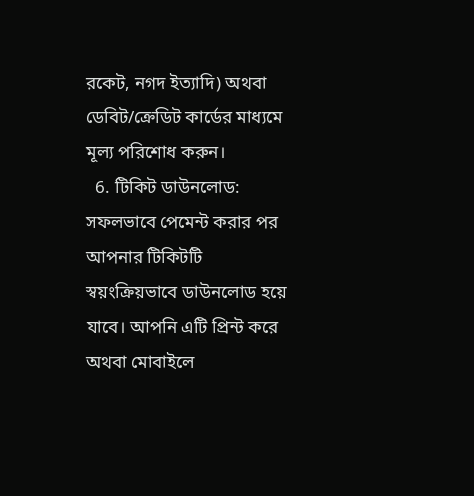রকেট, নগদ ইত্যাদি) অথবা ডেবিট/ক্রেডিট কার্ডের মাধ্যমে মূল্য পরিশোধ করুন।
  6. টিকিট ডাউনলোড: সফলভাবে পেমেন্ট করার পর আপনার টিকিটটি স্বয়ংক্রিয়ভাবে ডাউনলোড হয়ে যাবে। আপনি এটি প্রিন্ট করে অথবা মোবাইলে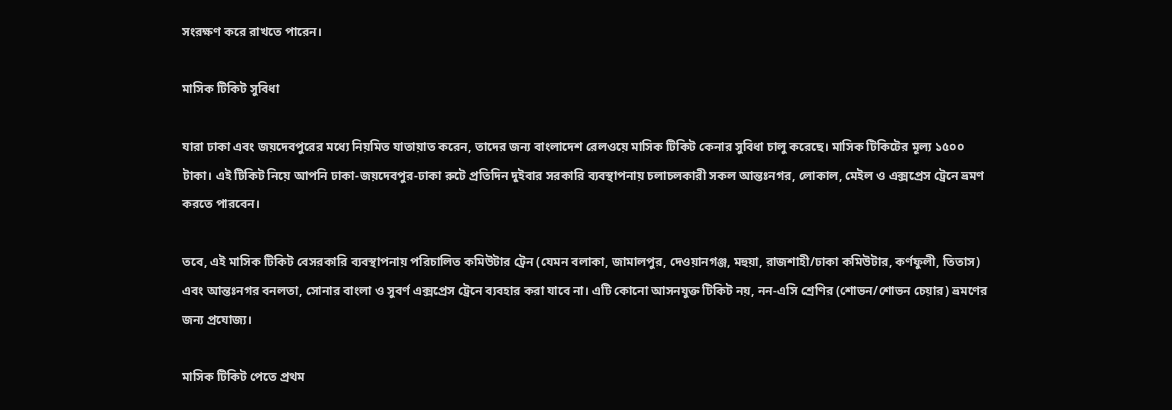সংরক্ষণ করে রাখতে পারেন।

মাসিক টিকিট সুবিধা

যারা ঢাকা এবং জয়দেবপুরের মধ্যে নিয়মিত যাতায়াত করেন, তাদের জন্য বাংলাদেশ রেলওয়ে মাসিক টিকিট কেনার সুবিধা চালু করেছে। মাসিক টিকিটের মূল্য ১৫০০ টাকা। এই টিকিট নিয়ে আপনি ঢাকা-জয়দেবপুর-ঢাকা রুটে প্রতিদিন দুইবার সরকারি ব্যবস্থাপনায় চলাচলকারী সকল আন্তঃনগর, লোকাল, মেইল ও এক্সপ্রেস ট্রেনে ভ্রমণ করতে পারবেন।

তবে, এই মাসিক টিকিট বেসরকারি ব্যবস্থাপনায় পরিচালিত কমিউটার ট্রেন (যেমন বলাকা, জামালপুর, দেওয়ানগঞ্জ, মহুয়া, রাজশাহী/ঢাকা কমিউটার, কর্ণফুলী, তিতাস) এবং আন্তঃনগর বনলতা, সোনার বাংলা ও সুবর্ণ এক্সপ্রেস ট্রেনে ব্যবহার করা যাবে না। এটি কোনো আসনযুক্ত টিকিট নয়, নন-এসি শ্রেণির (শোভন/শোভন চেয়ার) ভ্রমণের জন্য প্রযোজ্য।

মাসিক টিকিট পেতে প্রথম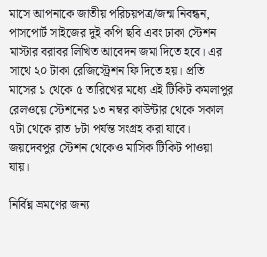মাসে আপনাকে জাতীয় পরিচয়পত্র/জন্ম নিবন্ধন, পাসপোর্ট সাইজের দুই কপি ছবি এবং ঢাকা স্টেশন মাস্টার বরাবর লিখিত আবেদন জমা দিতে হবে। এর সাথে ২০ টাকা রেজিস্ট্রেশন ফি দিতে হয়। প্রতি মাসের ১ থেকে ৫ তারিখের মধ্যে এই টিকিট কমলাপুর রেলওয়ে স্টেশনের ১৩ নম্বর কাউন্টার থেকে সকাল ৭টা থেকে রাত ৮টা পর্যন্ত সংগ্রহ করা যাবে। জয়দেবপুর স্টেশন থেকেও মাসিক টিকিট পাওয়া যায়।

নির্বিঘ্ন ভ্রমণের জন্য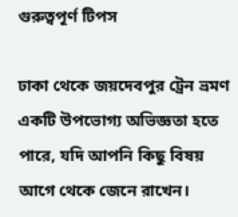গুরুত্বপূর্ণ টিপস

ঢাকা থেকে জয়দেবপুর ট্রেন ভ্রমণ একটি উপভোগ্য অভিজ্ঞতা হতে পারে, যদি আপনি কিছু বিষয় আগে থেকে জেনে রাখেন।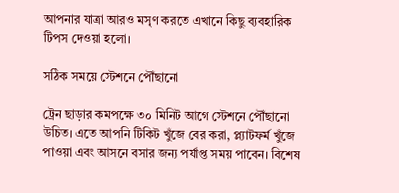আপনার যাত্রা আরও মসৃণ করতে এখানে কিছু ব্যবহারিক টিপস দেওয়া হলো।

সঠিক সময়ে স্টেশনে পৌঁছানো

ট্রেন ছাড়ার কমপক্ষে ৩০ মিনিট আগে স্টেশনে পৌঁছানো উচিত। এতে আপনি টিকিট খুঁজে বের করা, প্ল্যাটফর্ম খুঁজে পাওয়া এবং আসনে বসার জন্য পর্যাপ্ত সময় পাবেন। বিশেষ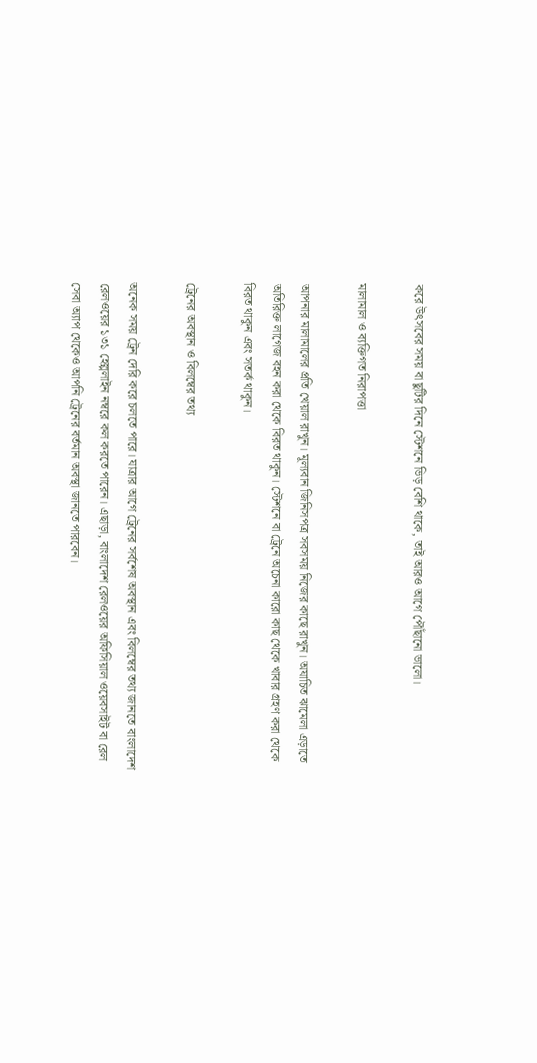করে উৎসবের সময় বা ছুটির দিনে স্টেশনে ভিড় বেশি থাকে, তাই আরও আগে পৌঁছানো ভালো।

মালামাল ও ব্যক্তিগত নিরাপত্তা

আপনার মালামালের প্রতি খেয়াল রাখুন। মূল্যবান জিনিসপত্র সবসময় নিজের কাছে রাখুন। অযাচিত ঝামেলা এড়াতে অতিরিক্ত লাগেজ বহন করা থেকে বিরত থাকুন। স্টেশনে বা ট্রেনে অচেনা কারো কাছ থেকে খাবার গ্রহণ করা থেকে বিরত থাকুন এবং সতর্ক থাকুন।

ট্রেনের অবস্থান ও বিলম্বের তথ্য

অনেক সময় ট্রেন দেরি করে চলতে পারে। যাত্রার আগে ট্রেনের সর্বশেষ অবস্থান এবং বিলম্বের তথ্য জানতে বাংলাদেশ রেলওয়ের ১৩১ হেল্পলাইন নম্বরে কল করতে পারেন। এছাড়া, বাংলাদেশ রেলওয়ের অফিসিয়াল ওয়েবসাইট বা রেল সেবা অ্যাপ থেকেও আপনি ট্রেনের বর্তমান অবস্থা জানতে পারবেন।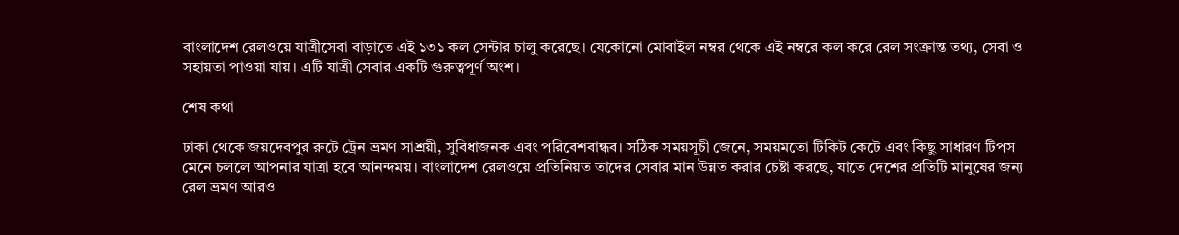বাংলাদেশ রেলওয়ে যাত্রীসেবা বাড়াতে এই ১৩১ কল সেন্টার চালু করেছে। যেকোনো মোবাইল নম্বর থেকে এই নম্বরে কল করে রেল সংক্রান্ত তথ্য, সেবা ও সহায়তা পাওয়া যায়। এটি যাত্রী সেবার একটি গুরুত্বপূর্ণ অংশ।

শেষ কথা

ঢাকা থেকে জয়দেবপুর রুটে ট্রেন ভ্রমণ সাশ্রয়ী, সুবিধাজনক এবং পরিবেশবান্ধব। সঠিক সময়সূচী জেনে, সময়মতো টিকিট কেটে এবং কিছু সাধারণ টিপস মেনে চললে আপনার যাত্রা হবে আনন্দময়। বাংলাদেশ রেলওয়ে প্রতিনিয়ত তাদের সেবার মান উন্নত করার চেষ্টা করছে, যাতে দেশের প্রতিটি মানুষের জন্য রেল ভ্রমণ আরও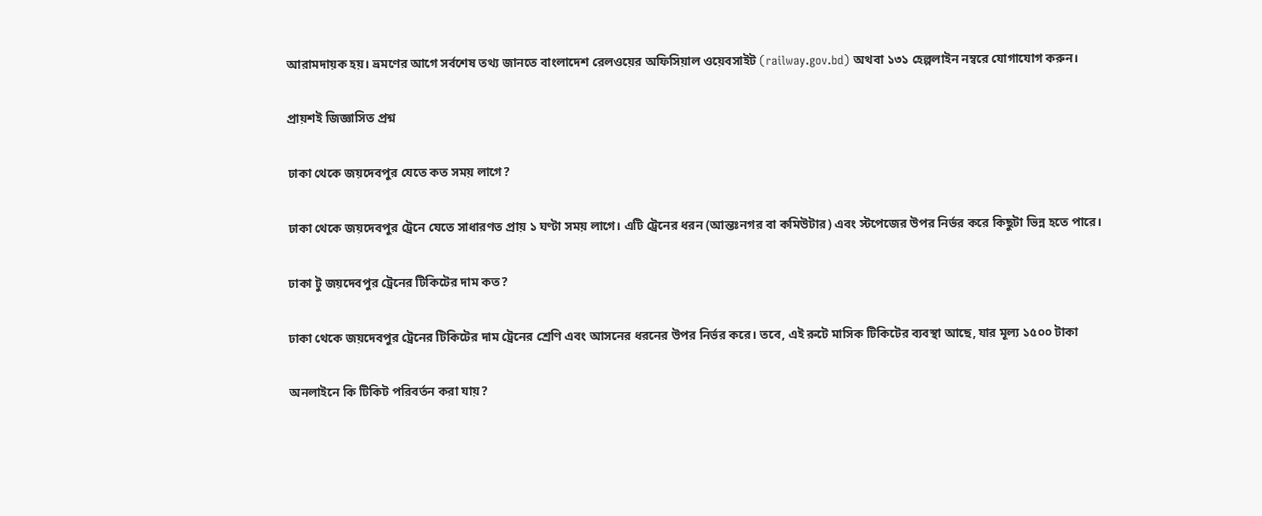আরামদায়ক হয়। ভ্রমণের আগে সর্বশেষ তথ্য জানতে বাংলাদেশ রেলওয়ের অফিসিয়াল ওয়েবসাইট (railway.gov.bd) অথবা ১৩১ হেল্পলাইন নম্বরে যোগাযোগ করুন।

প্রায়শই জিজ্ঞাসিত প্রশ্ন

ঢাকা থেকে জয়দেবপুর যেতে কত সময় লাগে?

ঢাকা থেকে জয়দেবপুর ট্রেনে যেতে সাধারণত প্রায় ১ ঘণ্টা সময় লাগে। এটি ট্রেনের ধরন (আন্তঃনগর বা কমিউটার) এবং স্টপেজের উপর নির্ভর করে কিছুটা ভিন্ন হতে পারে।

ঢাকা টু জয়দেবপুর ট্রেনের টিকিটের দাম কত?

ঢাকা থেকে জয়দেবপুর ট্রেনের টিকিটের দাম ট্রেনের শ্রেণি এবং আসনের ধরনের উপর নির্ভর করে। তবে, এই রুটে মাসিক টিকিটের ব্যবস্থা আছে, যার মূল্য ১৫০০ টাকা

অনলাইনে কি টিকিট পরিবর্তন করা যায়?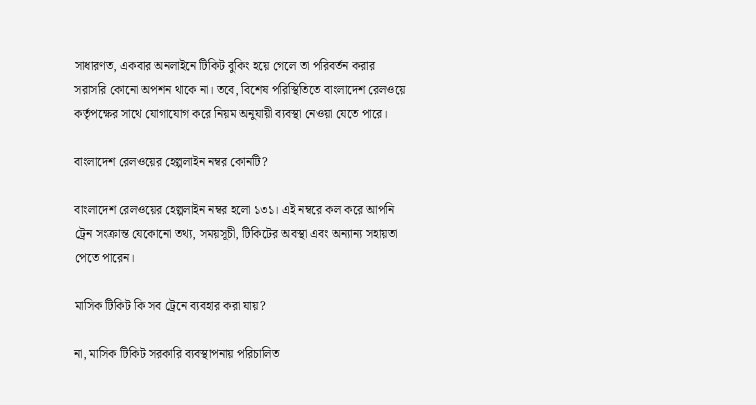সাধারণত, একবার অনলাইনে টিকিট বুকিং হয়ে গেলে তা পরিবর্তন করার সরাসরি কোনো অপশন থাকে না। তবে, বিশেষ পরিস্থিতিতে বাংলাদেশ রেলওয়ে কর্তৃপক্ষের সাথে যোগাযোগ করে নিয়ম অনুযায়ী ব্যবস্থা নেওয়া যেতে পারে।

বাংলাদেশ রেলওয়ের হেল্পলাইন নম্বর কোনটি?

বাংলাদেশ রেলওয়ের হেল্পলাইন নম্বর হলো ১৩১। এই নম্বরে কল করে আপনি ট্রেন সংক্রান্ত যেকোনো তথ্য, সময়সূচী, টিকিটের অবস্থা এবং অন্যান্য সহায়তা পেতে পারেন।

মাসিক টিকিট কি সব ট্রেনে ব্যবহার করা যায়?

না, মাসিক টিকিট সরকারি ব্যবস্থাপনায় পরিচালিত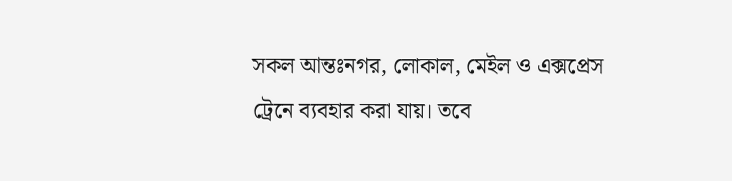সকল আন্তঃনগর, লোকাল, মেইল ও এক্সপ্রেস ট্রেনে ব্যবহার করা যায়। তবে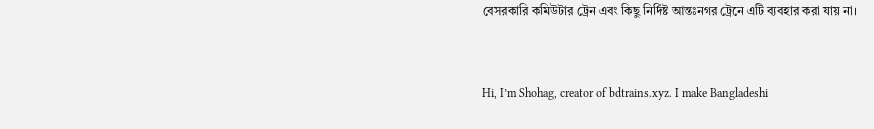বেসরকারি কমিউটার ট্রেন এবং কিছু নির্দিষ্ট আন্তঃনগর ট্রেনে এটি ব্যবহার করা যায় না।


Hi, I’m Shohag, creator of bdtrains.xyz. I make Bangladeshi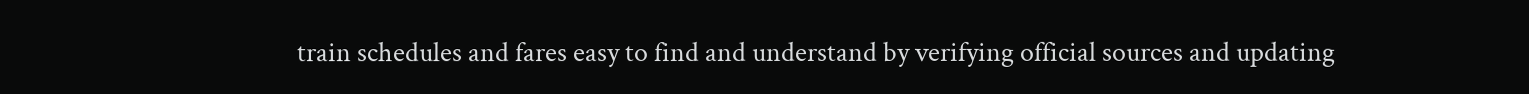train schedules and fares easy to find and understand by verifying official sources and updating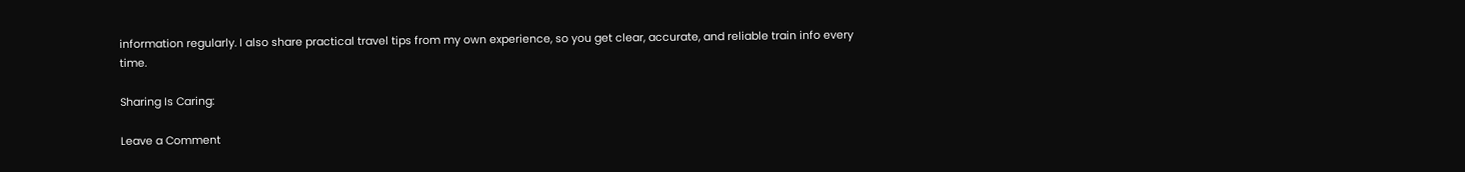information regularly. I also share practical travel tips from my own experience, so you get clear, accurate, and reliable train info every time.

Sharing Is Caring:

Leave a Comment